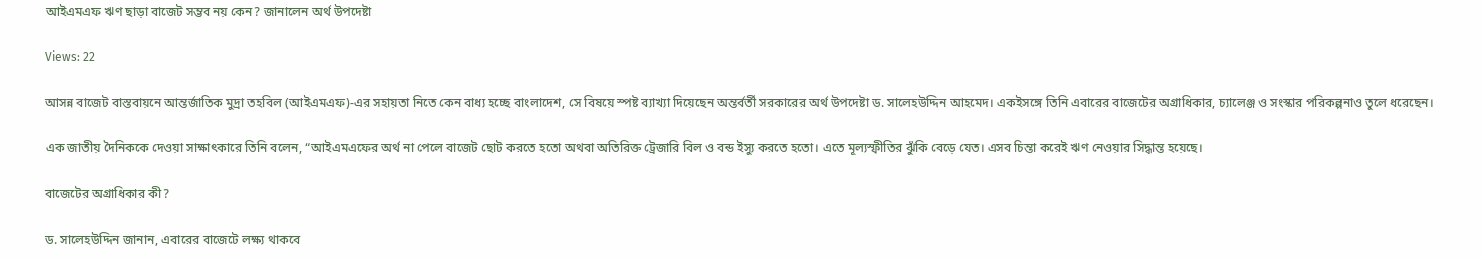আইএমএফ ঋণ ছাড়া বাজেট সম্ভব নয় কেন? জানালেন অর্থ উপদেষ্টা

Views: 22

আসন্ন বাজেট বাস্তবায়নে আন্তর্জাতিক মুদ্রা তহবিল (আইএমএফ)-এর সহায়তা নিতে কেন বাধ্য হচ্ছে বাংলাদেশ, সে বিষয়ে স্পষ্ট ব্যাখ্যা দিয়েছেন অন্তর্বর্তী সরকারের অর্থ উপদেষ্টা ড. সালেহউদ্দিন আহমেদ। একইসঙ্গে তিনি এবারের বাজেটের অগ্রাধিকার, চ্যালেঞ্জ ও সংস্কার পরিকল্পনাও তুলে ধরেছেন।

এক জাতীয় দৈনিককে দেওয়া সাক্ষাৎকারে তিনি বলেন, “আইএমএফের অর্থ না পেলে বাজেট ছোট করতে হতো অথবা অতিরিক্ত ট্রেজারি বিল ও বন্ড ইস্যু করতে হতো। এতে মূল্যস্ফীতির ঝুঁকি বেড়ে যেত। এসব চিন্তা করেই ঋণ নেওয়ার সিদ্ধান্ত হয়েছে।

বাজেটের অগ্রাধিকার কী?

ড. সালেহউদ্দিন জানান, এবারের বাজেটে লক্ষ্য থাকবে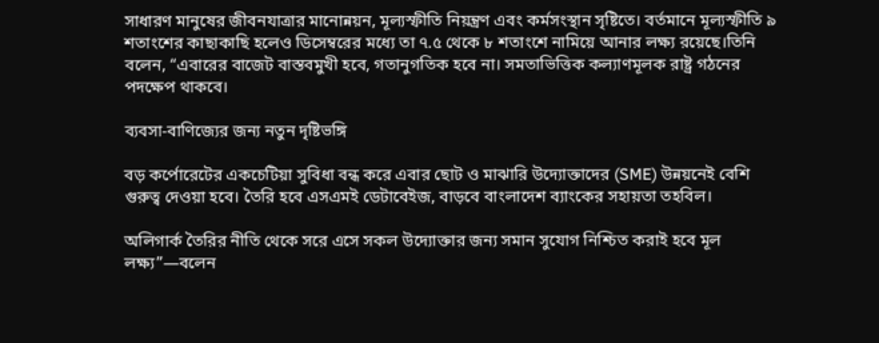সাধারণ মানুষের জীবনযাত্রার মানোন্নয়ন, মূল্যস্ফীতি নিয়ন্ত্রণ এবং কর্মসংস্থান সৃষ্টিতে। বর্তমানে মূল্যস্ফীতি ৯ শতাংশের কাছাকাছি হলেও ডিসেম্বরের মধ্যে তা ৭.৫ থেকে ৮ শতাংশে নামিয়ে আনার লক্ষ্য রয়েছে।তিনি বলেন, “এবারের বাজেট বাস্তবমুখী হবে, গতানুগতিক হবে না। সমতাভিত্তিক কল্যাণমূলক রাষ্ট্র গঠনের পদক্ষেপ থাকবে।

ব্যবসা-বাণিজ্যের জন্য নতুন দৃষ্টিভঙ্গি

বড় কর্পোরেটের একচেটিয়া সুবিধা বন্ধ করে এবার ছোট ও মাঝারি উদ্যোক্তাদের (SME) উন্নয়নেই বেশি গুরুত্ব দেওয়া হবে। তৈরি হবে এসএমই ডেটাবেইজ, বাড়বে বাংলাদেশ ব্যাংকের সহায়তা তহবিল।

অলিগার্ক তৈরির নীতি থেকে সরে এসে সকল উদ্যোক্তার জন্য সমান সুযোগ নিশ্চিত করাই হবে মূল লক্ষ্য”—বলেন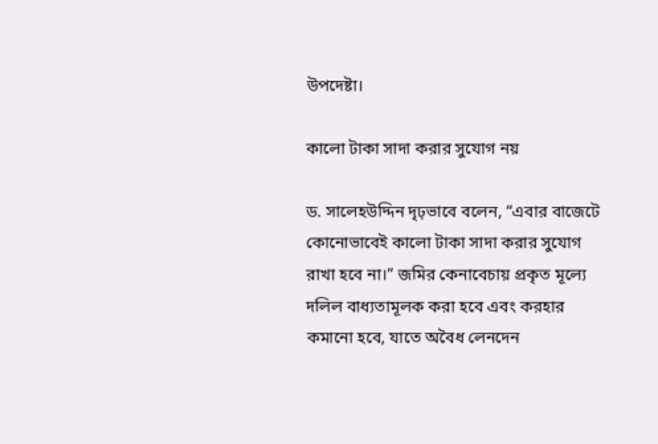উপদেষ্টা।

কালো টাকা সাদা করার সুযোগ নয়

ড. সালেহউদ্দিন দৃঢ়ভাবে বলেন, “এবার বাজেটে কোনোভাবেই কালো টাকা সাদা করার সুযোগ রাখা হবে না।” জমির কেনাবেচায় প্রকৃত মূল্যে দলিল বাধ্যতামূলক করা হবে এবং করহার কমানো হবে, যাতে অবৈধ লেনদেন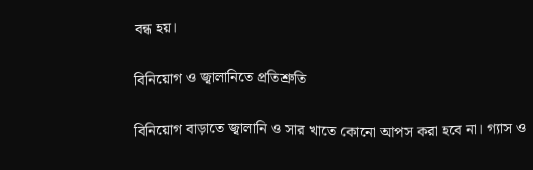বন্ধ হয়।

বিনিয়োগ ও জ্বালানিতে প্রতিশ্রুতি

বিনিয়োগ বাড়াতে জ্বালানি ও সার খাতে কোনো আপস করা হবে না। গ্যাস ও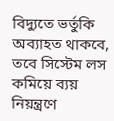বিদ্যুতে ভর্তুকি অব্যাহত থাকবে, তবে সিস্টেম লস কমিয়ে ব্যয় নিয়ন্ত্রণে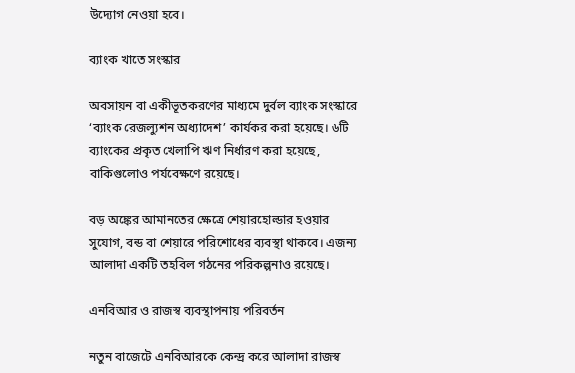উদ্যোগ নেওয়া হবে।

ব্যাংক খাতে সংস্কার

অবসায়ন বা একীভূতকরণের মাধ্যমে দুর্বল ব্যাংক সংস্কারে ‘ব্যাংক রেজল্যুশন অধ্যাদেশ’ কার্যকর করা হয়েছে। ৬টি ব্যাংকের প্রকৃত খেলাপি ঋণ নির্ধারণ করা হয়েছে, বাকিগুলোও পর্যবেক্ষণে রয়েছে।

বড় অঙ্কের আমানতের ক্ষেত্রে শেয়ারহোল্ডার হওয়ার সুযোগ, বন্ড বা শেয়ারে পরিশোধের ব্যবস্থা থাকবে। এজন্য আলাদা একটি তহবিল গঠনের পরিকল্পনাও রয়েছে।

এনবিআর ও রাজস্ব ব্যবস্থাপনায় পরিবর্তন

নতুন বাজেটে এনবিআরকে কেন্দ্র করে আলাদা রাজস্ব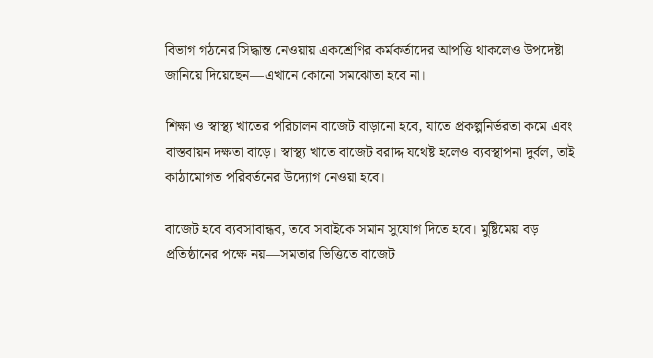বিভাগ গঠনের সিদ্ধান্ত নেওয়ায় একশ্রেণির কর্মকর্তাদের আপত্তি থাকলেও উপদেষ্টা জানিয়ে দিয়েছেন—এখানে কোনো সমঝোতা হবে না।

শিক্ষা ও স্বাস্থ্য খাতের পরিচালন বাজেট বাড়ানো হবে, যাতে প্রকল্পনির্ভরতা কমে এবং বাস্তবায়ন দক্ষতা বাড়ে। স্বাস্থ্য খাতে বাজেট বরাদ্দ যথেষ্ট হলেও ব্যবস্থাপনা দুর্বল, তাই কাঠামোগত পরিবর্তনের উদ্যোগ নেওয়া হবে।

বাজেট হবে ব্যবসাবান্ধব, তবে সবাইকে সমান সুযোগ দিতে হবে। মুষ্টিমেয় বড় প্রতিষ্ঠানের পক্ষে নয়—সমতার ভিত্তিতে বাজেট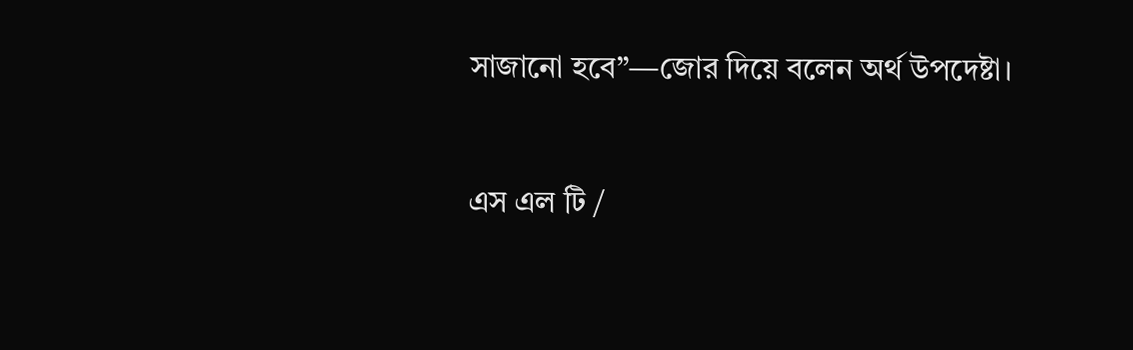সাজানো হবে”—জোর দিয়ে বলেন অর্থ উপদেষ্টা।


এস এল টি /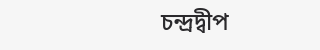চন্দ্রদ্বীপ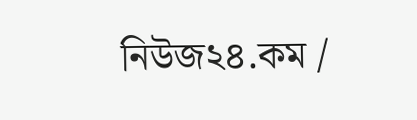নিউজ২৪.কম /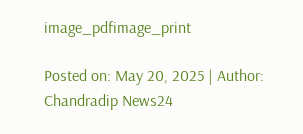image_pdfimage_print

Posted on: May 20, 2025 | Author: Chandradip News24